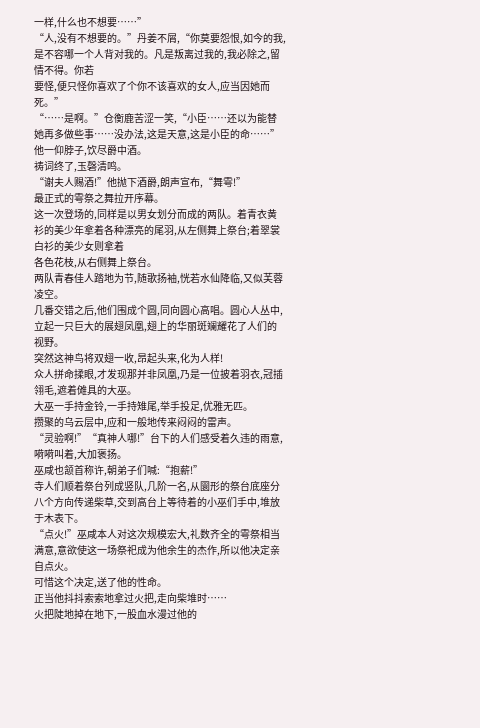一样,什么也不想要……”
“人,没有不想要的。”丹姜不屑,“你莫要怨恨,如今的我,是不容哪一个人背对我的。凡是叛离过我的,我必除之,留情不得。你若
要怪,便只怪你喜欢了个你不该喜欢的女人,应当因她而死。”
“……是啊。”仓衡鹿苦涩一笑,“小臣……还以为能替她再多做些事……没办法,这是天意,这是小臣的命……”
他一仰脖子,饮尽爵中酒。
祷词终了,玉磬清鸣。
“谢夫人赐酒!”他抛下酒爵,朗声宣布,“舞雩!”
最正式的雩祭之舞拉开序幕。
这一次登场的,同样是以男女划分而成的两队。着青衣黄衫的美少年拿着各种漂亮的尾羽,从左侧舞上祭台;着翠裳白衫的美少女则拿着
各色花枝,从右侧舞上祭台。
两队青春佳人踏地为节,随歌扬袖,恍若水仙降临,又似芙蓉凌空。
几番交错之后,他们围成个圆,同向圆心高唱。圆心人丛中,立起一只巨大的展翅凤凰,翅上的华丽斑斓耀花了人们的视野。
突然这神鸟将双翅一收,昂起头来,化为人样!
众人拼命揉眼,才发现那并非凤凰,乃是一位披着羽衣,冠插翎毛,遮着傩具的大巫。
大巫一手持金铃,一手持雉尾,举手投足,优雅无匹。
攒聚的乌云层中,应和一般地传来闷闷的雷声。
“灵验啊!”“真神人哪!”台下的人们感受着久违的雨意,嗬嗬叫着,大加褒扬。
巫咸也颔首称许,朝弟子们喊:“抱薪!”
寺人们顺着祭台列成竖队,几阶一名,从圜形的祭台底座分八个方向传递柴草,交到高台上等待着的小巫们手中,堆放于木表下。
“点火!”巫咸本人对这次规模宏大,礼数齐全的雩祭相当满意,意欲使这一场祭祀成为他余生的杰作,所以他决定亲自点火。
可惜这个决定,送了他的性命。
正当他抖抖索索地拿过火把,走向柴堆时……
火把陡地掉在地下,一股血水漫过他的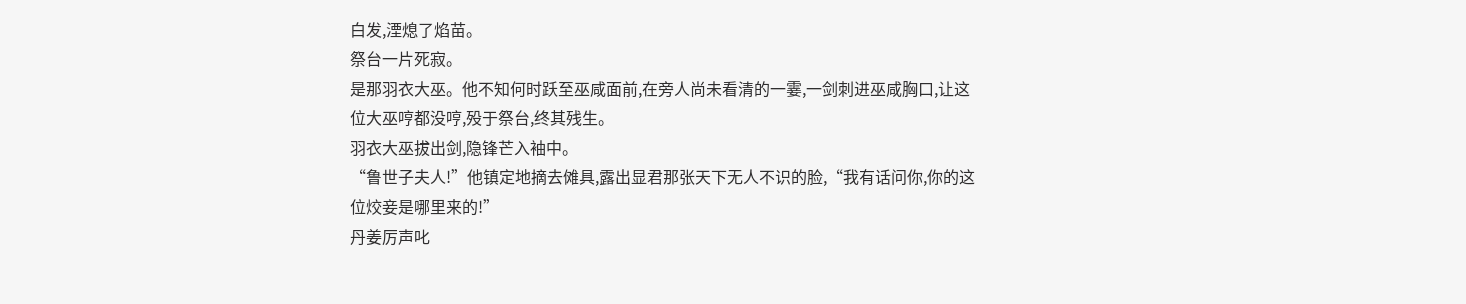白发,湮熄了焰苗。
祭台一片死寂。
是那羽衣大巫。他不知何时跃至巫咸面前,在旁人尚未看清的一霎,一剑刺进巫咸胸口,让这位大巫哼都没哼,殁于祭台,终其残生。
羽衣大巫拔出剑,隐锋芒入袖中。
“鲁世子夫人!”他镇定地摘去傩具,露出显君那张天下无人不识的脸,“我有话问你,你的这位烄妾是哪里来的!”
丹姜厉声叱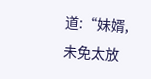道:“妹婿,未免太放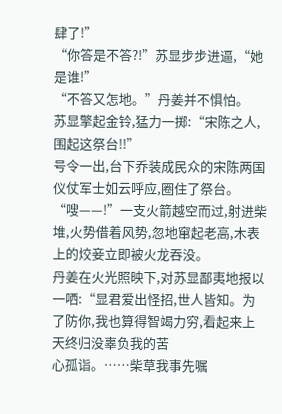肆了!”
“你答是不答?!”苏显步步进逼,“她是谁!”
“不答又怎地。”丹姜并不惧怕。
苏显擎起金铃,猛力一掷:“宋陈之人,围起这祭台!!”
号令一出,台下乔装成民众的宋陈两国仪仗军士如云呼应,圈住了祭台。
“嗖——!”一支火箭越空而过,射进柴堆,火势借着风势,忽地窜起老高,木表上的烄妾立即被火龙吞没。
丹姜在火光照映下,对苏显鄙夷地报以一哂:“显君爱出怪招,世人皆知。为了防你,我也算得智竭力穷,看起来上天终归没辜负我的苦
心孤诣。……柴草我事先嘱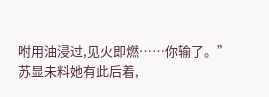咐用油浸过,见火即燃……你输了。”
苏显未料她有此后着,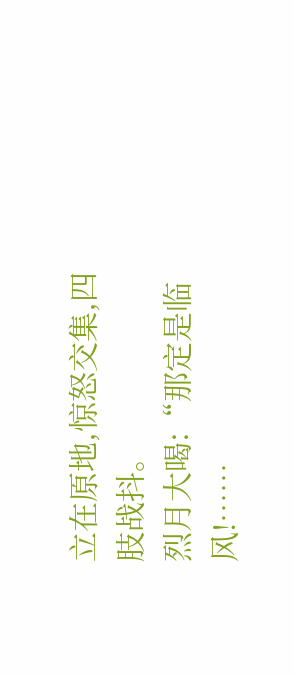立在原地,惊怒交集,四肢战抖。
烈月大喝:“那定是临风!……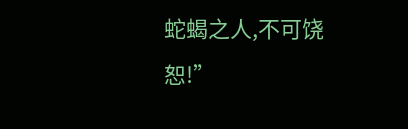蛇蝎之人,不可饶恕!”